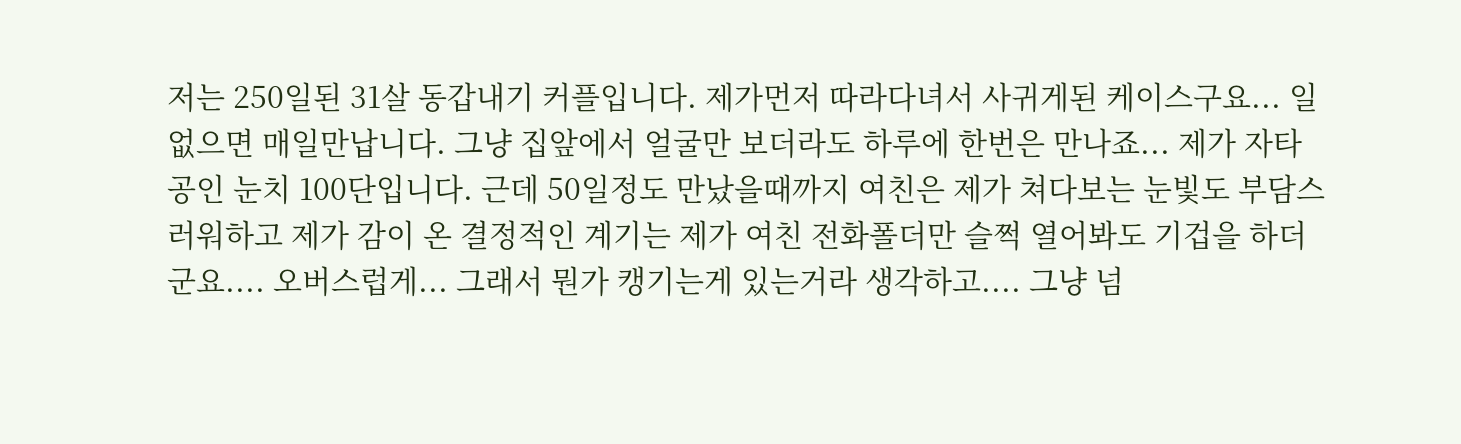저는 250일된 31살 동갑내기 커플입니다. 제가먼저 따라다녀서 사귀게된 케이스구요... 일없으면 매일만납니다. 그냥 집앞에서 얼굴만 보더라도 하루에 한번은 만나죠... 제가 자타공인 눈치 100단입니다. 근데 50일정도 만났을때까지 여친은 제가 쳐다보는 눈빛도 부담스러워하고 제가 감이 온 결정적인 계기는 제가 여친 전화폴더만 슬쩍 열어봐도 기겁을 하더군요.... 오버스럽게... 그래서 뭔가 캥기는게 있는거라 생각하고.... 그냥 넘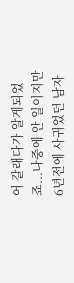어 갈래다가 알게되었죠...나중에 안 일이지만 6년전에 사귀었던 남자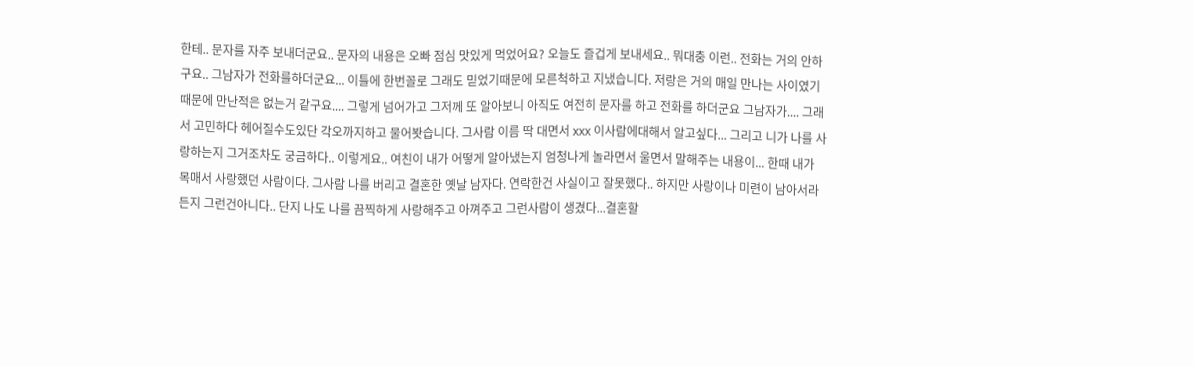한테.. 문자를 자주 보내더군요.. 문자의 내용은 오빠 점심 맛있게 먹었어요? 오늘도 즐겁게 보내세요.. 뭐대충 이런.. 전화는 거의 안하구요.. 그남자가 전화를하더군요... 이틀에 한번꼴로 그래도 믿었기때문에 모른척하고 지냈습니다. 저랑은 거의 매일 만나는 사이였기때문에 만난적은 없는거 같구요.... 그렇게 넘어가고 그저께 또 알아보니 아직도 여전히 문자를 하고 전화를 하더군요 그남자가.... 그래서 고민하다 헤어질수도있단 각오까지하고 물어봣습니다. 그사람 이름 딱 대면서 xxx 이사람에대해서 알고싶다... 그리고 니가 나를 사랑하는지 그거조차도 궁금하다.. 이렇게요.. 여친이 내가 어떻게 알아냈는지 엄청나게 놀라면서 울면서 말해주는 내용이... 한때 내가 목매서 사랑했던 사람이다. 그사람 나를 버리고 결혼한 옛날 남자다. 연락한건 사실이고 잘못했다.. 하지만 사랑이나 미련이 남아서라든지 그런건아니다.. 단지 나도 나를 끔찍하게 사랑해주고 아껴주고 그런사람이 생겼다...결혼할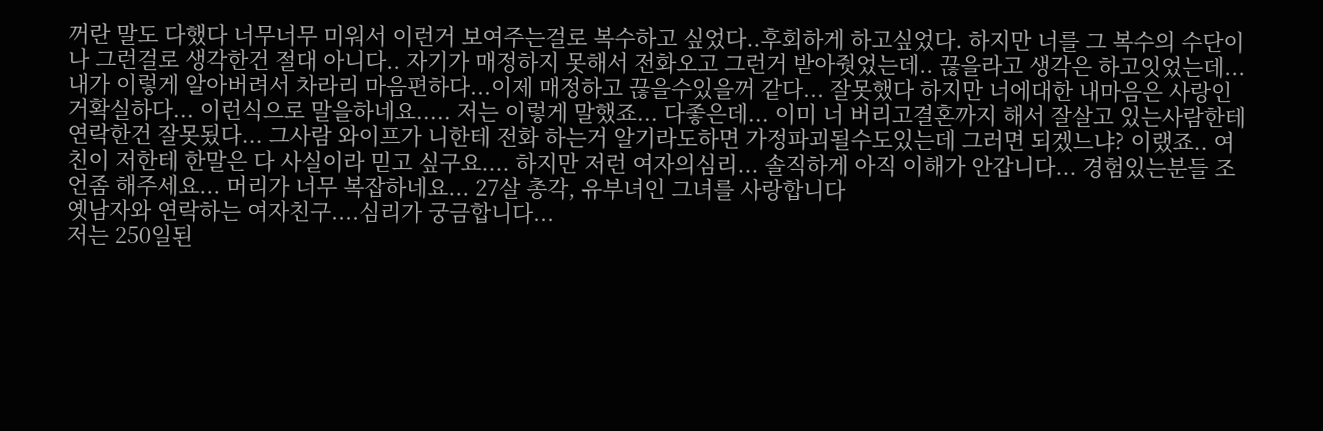꺼란 말도 다했다 너무너무 미워서 이런거 보여주는걸로 복수하고 싶었다..후회하게 하고싶었다. 하지만 너를 그 복수의 수단이나 그런걸로 생각한건 절대 아니다.. 자기가 매정하지 못해서 전화오고 그런거 받아줫었는데.. 끊을라고 생각은 하고잇었는데... 내가 이렇게 알아버려서 차라리 마음편하다...이제 매정하고 끊을수있을꺼 같다... 잘못했다 하지만 너에대한 내마음은 사랑인거확실하다... 이런식으로 말을하네요..... 저는 이렇게 말했죠... 다좋은데... 이미 너 버리고결혼까지 해서 잘살고 있는사람한테 연락한건 잘못됬다... 그사람 와이프가 니한테 전화 하는거 알기라도하면 가정파괴될수도있는데 그러면 되겠느냐? 이랬죠.. 여친이 저한테 한말은 다 사실이라 믿고 싶구요.... 하지만 저런 여자의심리... 솔직하게 아직 이해가 안갑니다... 경험있는분들 조언좀 해주세요... 머리가 너무 복잡하네요... 27살 총각, 유부녀인 그녀를 사랑합니다
옛남자와 연락하는 여자친구....심리가 궁금합니다...
저는 250일된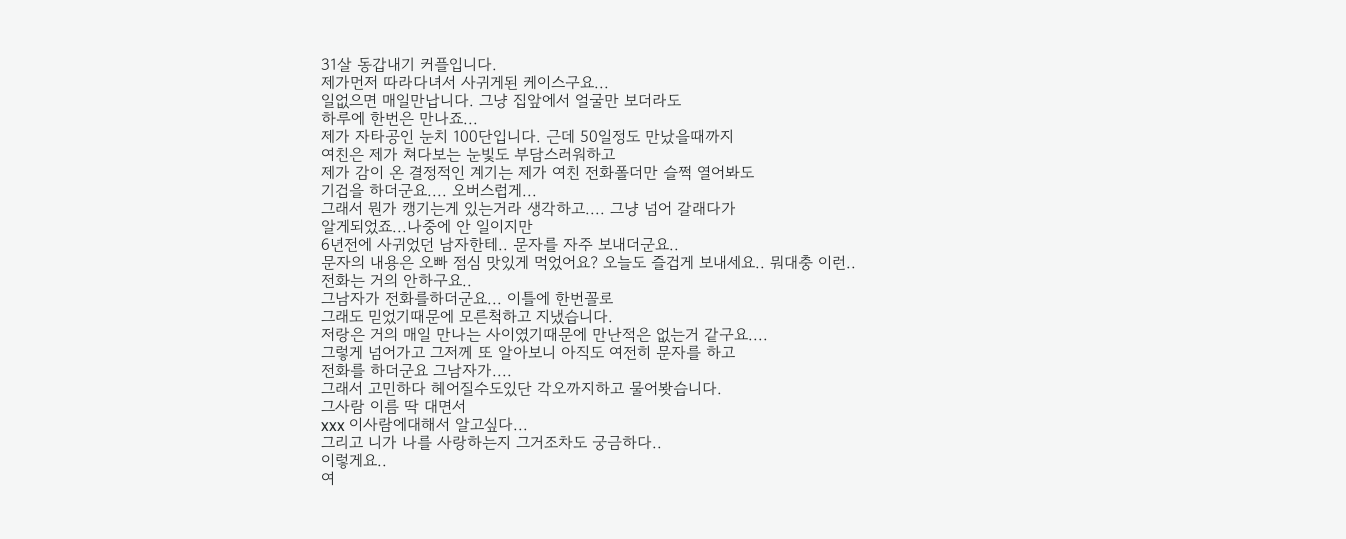31살 동갑내기 커플입니다.
제가먼저 따라다녀서 사귀게된 케이스구요...
일없으면 매일만납니다. 그냥 집앞에서 얼굴만 보더라도
하루에 한번은 만나죠...
제가 자타공인 눈치 100단입니다. 근데 50일정도 만났을때까지
여친은 제가 쳐다보는 눈빛도 부담스러워하고
제가 감이 온 결정적인 계기는 제가 여친 전화폴더만 슬쩍 열어봐도
기겁을 하더군요.... 오버스럽게...
그래서 뭔가 캥기는게 있는거라 생각하고.... 그냥 넘어 갈래다가
알게되었죠...나중에 안 일이지만
6년전에 사귀었던 남자한테.. 문자를 자주 보내더군요..
문자의 내용은 오빠 점심 맛있게 먹었어요? 오늘도 즐겁게 보내세요.. 뭐대충 이런..
전화는 거의 안하구요..
그남자가 전화를하더군요... 이틀에 한번꼴로
그래도 믿었기때문에 모른척하고 지냈습니다.
저랑은 거의 매일 만나는 사이였기때문에 만난적은 없는거 같구요....
그렇게 넘어가고 그저께 또 알아보니 아직도 여전히 문자를 하고
전화를 하더군요 그남자가....
그래서 고민하다 헤어질수도있단 각오까지하고 물어봣습니다.
그사람 이름 딱 대면서
xxx 이사람에대해서 알고싶다...
그리고 니가 나를 사랑하는지 그거조차도 궁금하다..
이렇게요..
여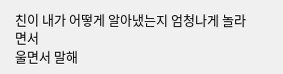친이 내가 어떻게 알아냈는지 엄청나게 놀라면서
울면서 말해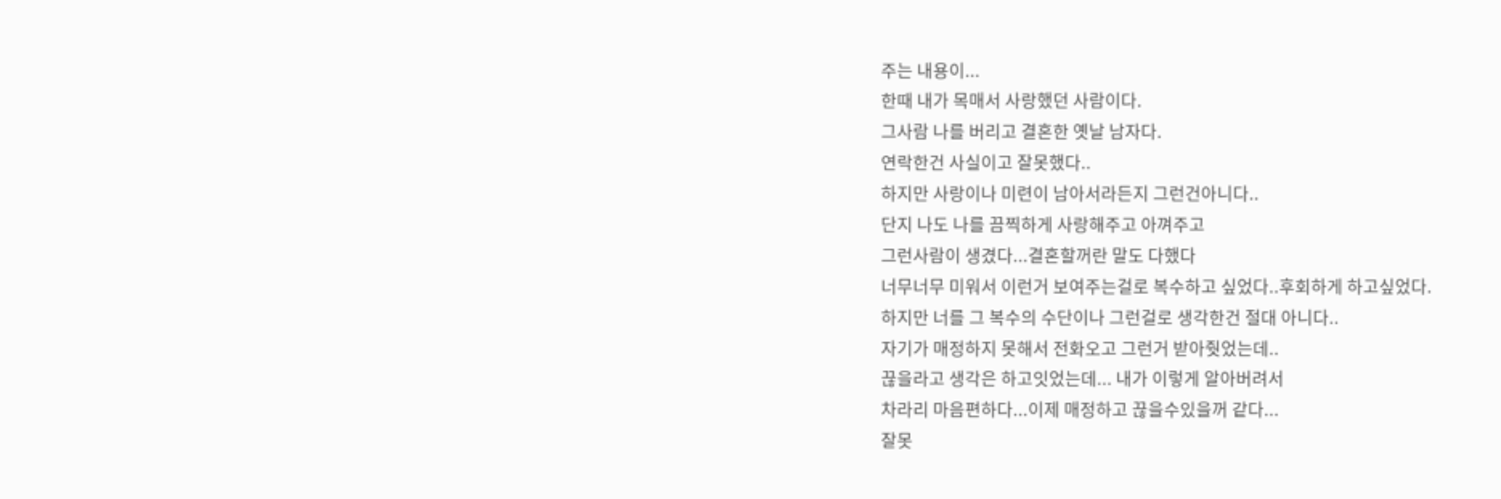주는 내용이...
한때 내가 목매서 사랑했던 사람이다.
그사람 나를 버리고 결혼한 옛날 남자다.
연락한건 사실이고 잘못했다..
하지만 사랑이나 미련이 남아서라든지 그런건아니다..
단지 나도 나를 끔찍하게 사랑해주고 아껴주고
그런사람이 생겼다...결혼할꺼란 말도 다했다
너무너무 미워서 이런거 보여주는걸로 복수하고 싶었다..후회하게 하고싶었다.
하지만 너를 그 복수의 수단이나 그런걸로 생각한건 절대 아니다..
자기가 매정하지 못해서 전화오고 그런거 받아줫었는데..
끊을라고 생각은 하고잇었는데... 내가 이렇게 알아버려서
차라리 마음편하다...이제 매정하고 끊을수있을꺼 같다...
잘못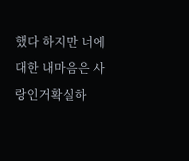했다 하지만 너에대한 내마음은 사랑인거확실하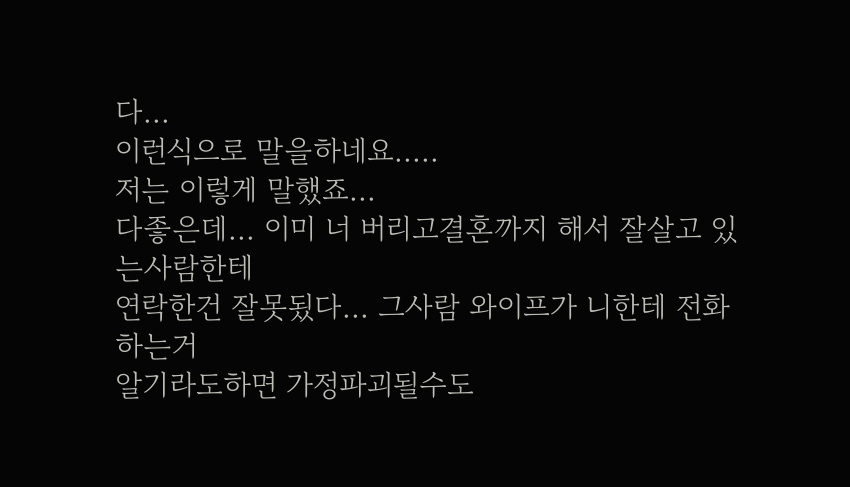다...
이런식으로 말을하네요.....
저는 이렇게 말했죠...
다좋은데... 이미 너 버리고결혼까지 해서 잘살고 있는사람한테
연락한건 잘못됬다... 그사람 와이프가 니한테 전화 하는거
알기라도하면 가정파괴될수도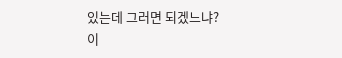있는데 그러면 되겠느냐?
이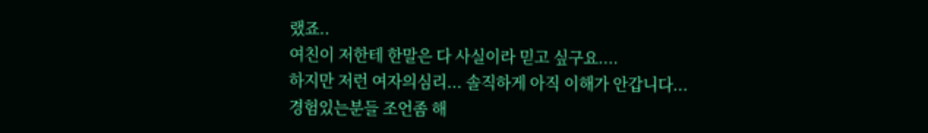랬죠..
여친이 저한테 한말은 다 사실이라 믿고 싶구요....
하지만 저런 여자의심리... 솔직하게 아직 이해가 안갑니다...
경험있는분들 조언좀 해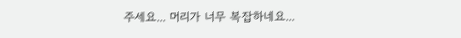주세요... 머리가 너무 복잡하네요...